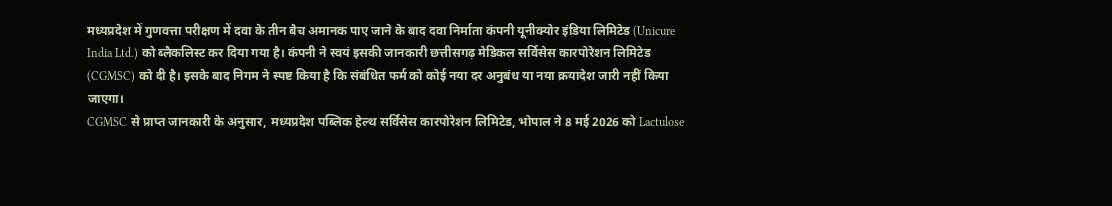मध्यप्रदेश में गुणवत्ता परीक्षण में दवा के तीन बैच अमानक पाए जाने के बाद दवा निर्माता कंपनी यूनीक्योर इंडिया लिमिटेड (Unicure India Ltd.) को ब्लैकलिस्ट कर दिया गया है। कंपनी ने स्वयं इसकी जानकारी छत्तीसगढ़ मेडिकल सर्विसेस कारपोरेशन लिमिटेड (CGMSC) को दी है। इसके बाद निगम ने स्पष्ट किया है कि संबंधित फर्म को कोई नया दर अनुबंध या नया क्रयादेश जारी नहीं किया जाएगा।
CGMSC से प्राप्त जानकारी के अनुसार, मध्यप्रदेश पब्लिक हेल्थ सर्विसेस कारपोरेशन लिमिटेड, भोपाल ने 8 मई 2026 को Lactulose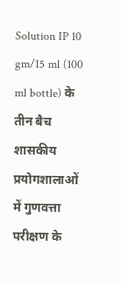Solution IP 10 gm/15 ml (100 ml bottle) के तीन बैच शासकीय प्रयोगशालाओं में गुणवत्ता परीक्षण के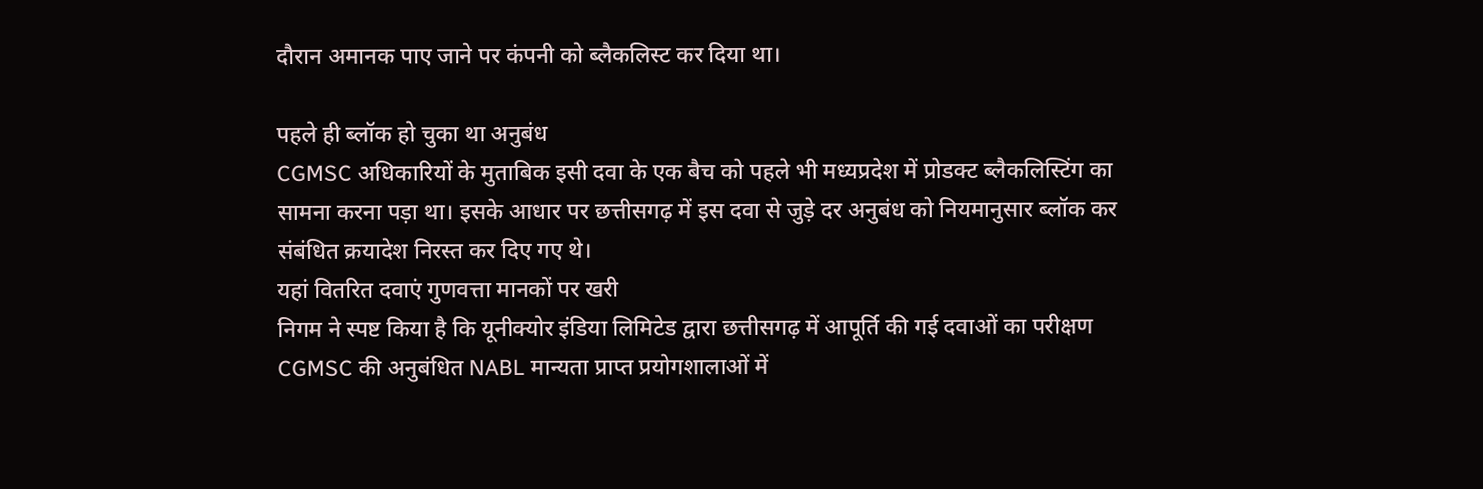दौरान अमानक पाए जाने पर कंपनी को ब्लैकलिस्ट कर दिया था।

पहले ही ब्लॉक हो चुका था अनुबंध
CGMSC अधिकारियों के मुताबिक इसी दवा के एक बैच को पहले भी मध्यप्रदेश में प्रोडक्ट ब्लैकलिस्टिंग का सामना करना पड़ा था। इसके आधार पर छत्तीसगढ़ में इस दवा से जुड़े दर अनुबंध को नियमानुसार ब्लॉक कर संबंधित क्रयादेश निरस्त कर दिए गए थे।
यहां वितरित दवाएं गुणवत्ता मानकों पर खरी
निगम ने स्पष्ट किया है कि यूनीक्योर इंडिया लिमिटेड द्वारा छत्तीसगढ़ में आपूर्ति की गई दवाओं का परीक्षण CGMSC की अनुबंधित NABL मान्यता प्राप्त प्रयोगशालाओं में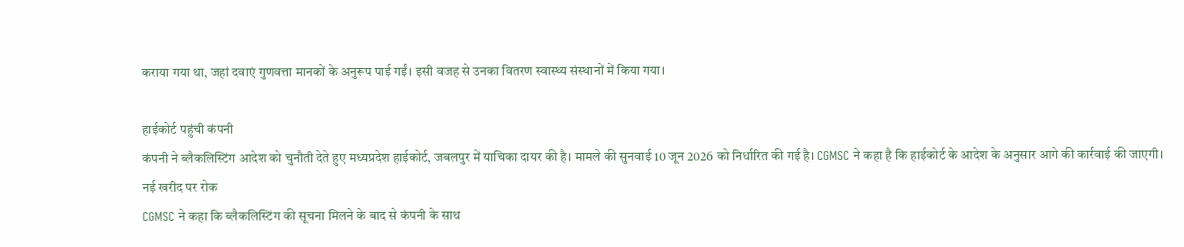कराया गया था, जहां दवाएं गुणवत्ता मानकों के अनुरूप पाई गईं। इसी वजह से उनका वितरण स्वास्थ्य संस्थानों में किया गया।

हाईकोर्ट पहुंची कंपनी
कंपनी ने ब्लैकलिस्टिंग आदेश को चुनौती देते हुए मध्यप्रदेश हाईकोर्ट, जबलपुर में याचिका दायर की है। मामले की सुनवाई 10 जून 2026 को निर्धारित की गई है। CGMSC ने कहा है कि हाईकोर्ट के आदेश के अनुसार आगे की कार्रवाई की जाएगी।
नई खरीद पर रोक
CGMSC ने कहा कि ब्लैकलिस्टिंग की सूचना मिलने के बाद से कंपनी के साथ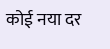कोई नया दर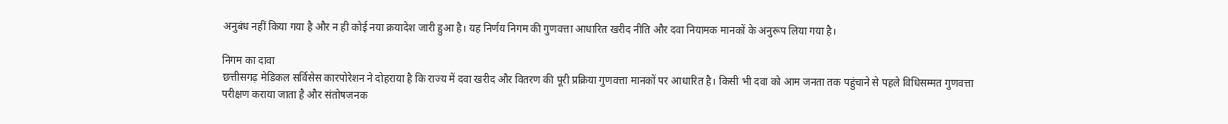अनुबंध नहीं किया गया है और न ही कोई नया क्रयादेश जारी हुआ है। यह निर्णय निगम की गुणवत्ता आधारित खरीद नीति और दवा नियामक मानकों के अनुरूप लिया गया है।

निगम का दावा
छत्तीसगढ़ मेडिकल सर्विसेस कारपोरेशन ने दोहराया है कि राज्य में दवा खरीद और वितरण की पूरी प्रक्रिया गुणवत्ता मानकों पर आधारित है। किसी भी दवा को आम जनता तक पहुंचाने से पहले विधिसम्मत गुणवत्ता परीक्षण कराया जाता है और संतोषजनक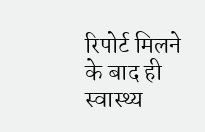रिपोर्ट मिलने के बाद ही स्वास्थ्य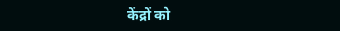केंद्रों को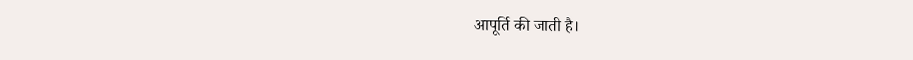आपूर्ति की जाती है।